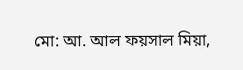মো: আ. আল ফয়সাল মিয়া,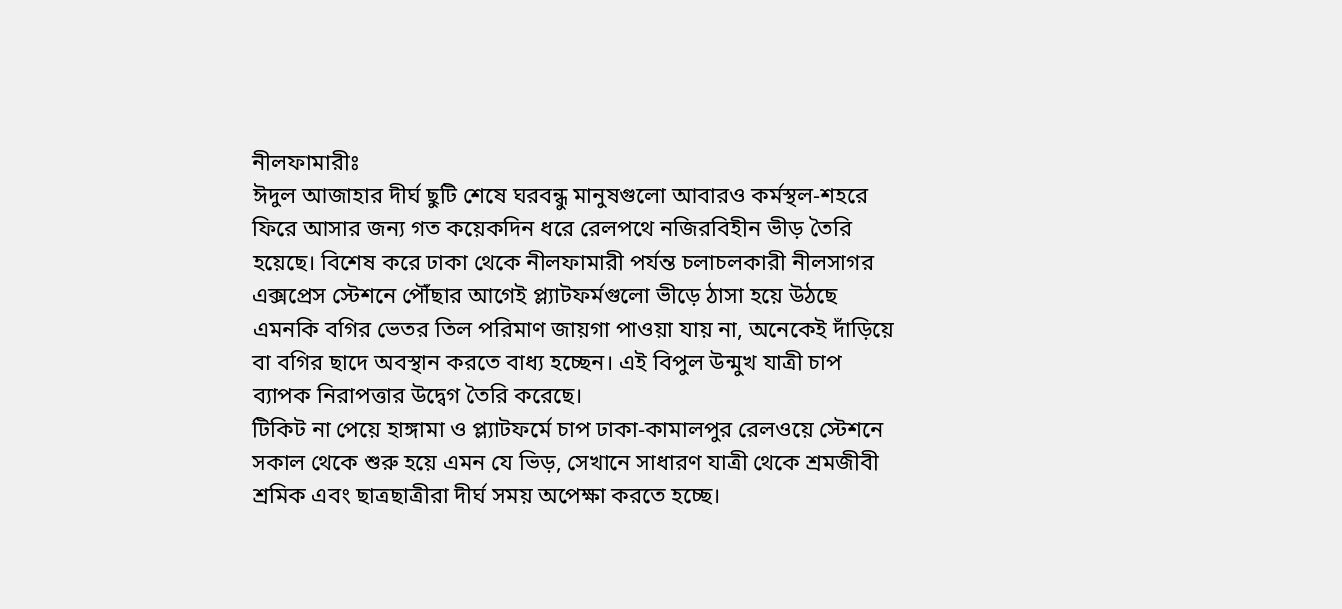নীলফামারীঃ
ঈদুল আজাহার দীর্ঘ ছুটি শেষে ঘরবন্ধু মানুষগুলো আবারও কর্মস্থল-শহরে ফিরে আসার জন্য গত কয়েকদিন ধরে রেলপথে নজিরবিহীন ভীড় তৈরি হয়েছে। বিশেষ করে ঢাকা থেকে নীলফামারী পর্যন্ত চলাচলকারী নীলসাগর এক্সপ্রেস স্টেশনে পৌঁছার আগেই প্ল্যাটফর্মগুলো ভীড়ে ঠাসা হয়ে উঠছে এমনকি বগির ভেতর তিল পরিমাণ জায়গা পাওয়া যায় না, অনেকেই দাঁড়িয়ে বা বগির ছাদে অবস্থান করতে বাধ্য হচ্ছেন। এই বিপুল উন্মুখ যাত্রী চাপ ব্যাপক নিরাপত্তার উদ্বেগ তৈরি করেছে।
টিকিট না পেয়ে হাঙ্গামা ও প্ল্যাটফর্মে চাপ ঢাকা-কামালপুর রেলওয়ে স্টেশনে সকাল থেকে শুরু হয়ে এমন যে ভিড়, সেখানে সাধারণ যাত্রী থেকে শ্রমজীবী শ্রমিক এবং ছাত্রছাত্রীরা দীর্ঘ সময় অপেক্ষা করতে হচ্ছে।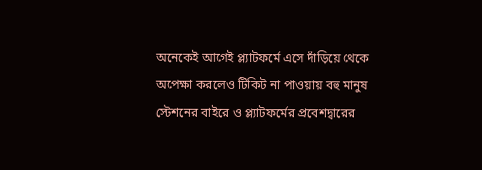অনেকেই আগেই প্ল্যাটফর্মে এসে দাঁড়িয়ে থেকে অপেক্ষা করলেও টিকিট না পাওয়ায় বহু মানুষ স্টেশনের বাইরে ও প্ল্যাটফর্মের প্রবেশদ্বারের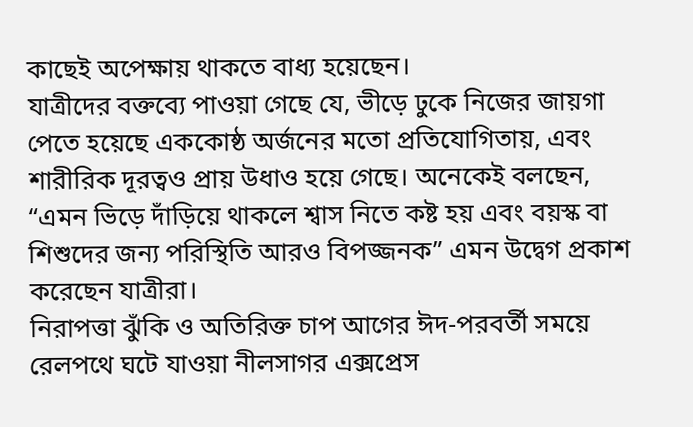কাছেই অপেক্ষায় থাকতে বাধ্য হয়েছেন।
যাত্রীদের বক্তব্যে পাওয়া গেছে যে, ভীড়ে ঢুকে নিজের জায়গা পেতে হয়েছে এককোষ্ঠ অর্জনের মতো প্রতিযোগিতায়, এবং শারীরিক দূরত্বও প্রায় উধাও হয়ে গেছে। অনেকেই বলছেন, “এমন ভিড়ে দাঁড়িয়ে থাকলে শ্বাস নিতে কষ্ট হয় এবং বয়স্ক বা শিশুদের জন্য পরিস্থিতি আরও বিপজ্জনক” এমন উদ্বেগ প্রকাশ করেছেন যাত্রীরা।
নিরাপত্তা ঝুঁকি ও অতিরিক্ত চাপ আগের ঈদ-পরবর্তী সময়ে রেলপথে ঘটে যাওয়া নীলসাগর এক্সপ্রেস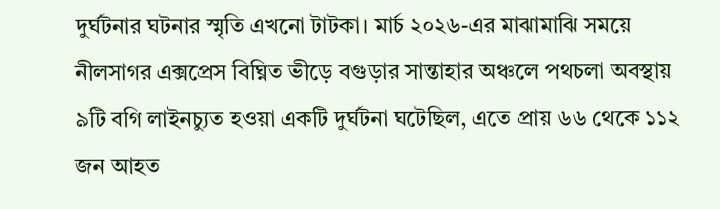দুর্ঘটনার ঘটনার স্মৃতি এখনো টাটকা। মার্চ ২০২৬-এর মাঝামাঝি সময়ে নীলসাগর এক্সপ্রেস বিঘ্নিত ভীড়ে বগুড়ার সান্তাহার অঞ্চলে পথচলা অবস্থায় ৯টি বগি লাইনচ্যুত হওয়া একটি দুর্ঘটনা ঘটেছিল, এতে প্রায় ৬৬ থেকে ১১২ জন আহত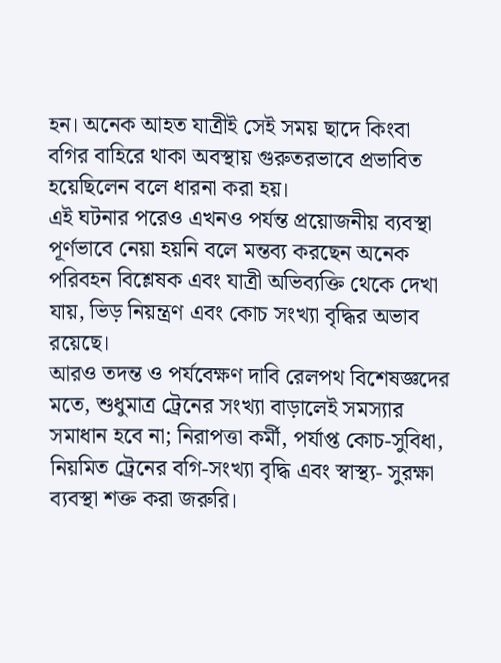হন। অনেক আহত যাত্রীই সেই সময় ছাদে কিংবা বগির বাহিরে থাকা অবস্থায় গুরুতরভাবে প্রভাবিত হয়েছিলেন বলে ধারনা করা হয়।
এই ঘটনার পরেও এখনও পর্যন্ত প্রয়োজনীয় ব্যবস্থা পূর্ণভাবে নেয়া হয়নি বলে মন্তব্য করছেন অনেক পরিবহন বিশ্লেষক এবং যাত্রী অভিব্যক্তি থেকে দেখা যায়, ভিড় নিয়ন্ত্রণ এবং কোচ সংখ্যা বৃদ্ধির অভাব রয়েছে।
আরও তদন্ত ও পর্যবেক্ষণ দাবি রেলপথ বিশেষজ্ঞদের মতে, শুধুমাত্র ট্রেনের সংখ্যা বাড়ালেই সমস্যার সমাধান হবে না; নিরাপত্তা কর্মী, পর্যাপ্ত কোচ-সুবিধা, নিয়মিত ট্রেনের বগি-সংখ্যা বৃদ্ধি এবং স্বাস্থ্য- সুরক্ষা ব্যবস্থা শক্ত করা জরুরি।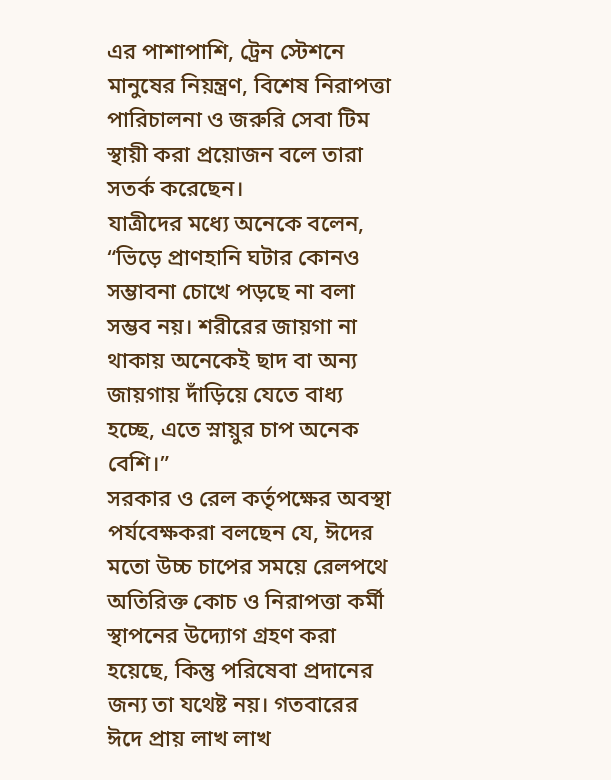এর পাশাপাশি, ট্রেন স্টেশনে মানুষের নিয়ন্ত্রণ, বিশেষ নিরাপত্তা পারিচালনা ও জরুরি সেবা টিম স্থায়ী করা প্রয়োজন বলে তারা সতর্ক করেছেন।
যাত্রীদের মধ্যে অনেকে বলেন, “ভিড়ে প্রাণহানি ঘটার কোনও সম্ভাবনা চোখে পড়ছে না বলা সম্ভব নয়। শরীরের জায়গা না থাকায় অনেকেই ছাদ বা অন্য জায়গায় দাঁড়িয়ে যেতে বাধ্য হচ্ছে, এতে স্নায়ুর চাপ অনেক বেশি।”
সরকার ও রেল কর্তৃপক্ষের অবস্থা পর্যবেক্ষকরা বলছেন যে, ঈদের মতো উচ্চ চাপের সময়ে রেলপথে অতিরিক্ত কোচ ও নিরাপত্তা কর্মী স্থাপনের উদ্যোগ গ্রহণ করা হয়েছে, কিন্তু পরিষেবা প্রদানের জন্য তা যথেষ্ট নয়। গতবারের ঈদে প্রায় লাখ লাখ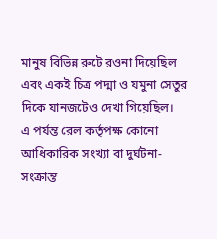মানুষ বিভিন্ন রুটে রওনা দিয়েছিল এবং একই চিত্র পদ্মা ও যমুনা সেতুর দিকে যানজটেও দেখা গিয়েছিল।
এ পর্যন্ত রেল কর্তৃপক্ষ কোনো আধিকারিক সংখ্যা বা দুর্ঘটনা- সংক্রান্ত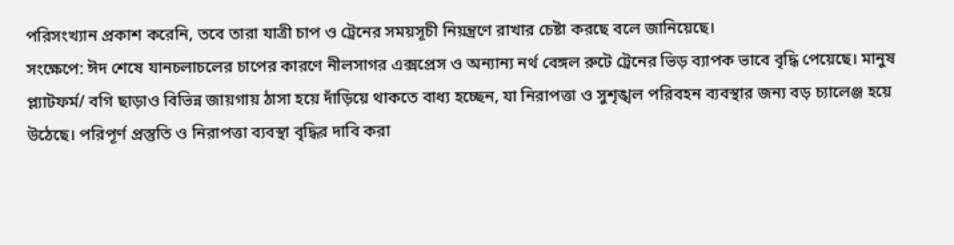পরিসংখ্যান প্রকাশ করেনি, তবে তারা যাত্রী চাপ ও ট্রেনের সময়সূচী নিয়ন্ত্রণে রাখার চেষ্টা করছে বলে জানিয়েছে।
সংক্ষেপে: ঈদ শেষে যানচলাচলের চাপের কারণে নীলসাগর এক্সপ্রেস ও অন্যান্য নর্থ বেঙ্গল রুটে ট্রেনের ভিড় ব্যাপক ভাবে বৃদ্ধি পেয়েছে। মানুষ প্ল্যাটফর্ম/ বগি ছাড়াও বিভিন্ন জায়গায় ঠাসা হয়ে দাঁড়িয়ে থাকতে বাধ্য হচ্ছেন, যা নিরাপত্তা ও সুশৃঙ্খল পরিবহন ব্যবস্থার জন্য বড় চ্যালেঞ্জ হয়ে উঠেছে। পরিপূর্ণ প্রস্তুতি ও নিরাপত্তা ব্যবস্থা বৃদ্ধির দাবি করা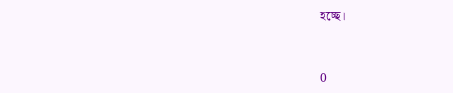হচ্ছে।



0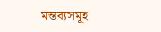মন্তব্যসমূহ